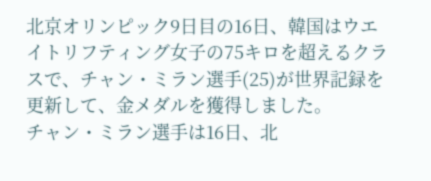北京オリンピック9日目の16日、韓国はウエイトリフティング女子の75キロを超えるクラスで、チャン・ミラン選手(25)が世界記録を更新して、金メダルを獲得しました。
チャン・ミラン選手は16日、北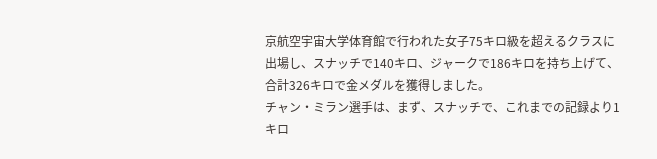京航空宇宙大学体育館で行われた女子75キロ級を超えるクラスに出場し、スナッチで140キロ、ジャークで186キロを持ち上げて、合計326キロで金メダルを獲得しました。
チャン・ミラン選手は、まず、スナッチで、これまでの記録より1キロ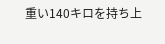重い140キロを持ち上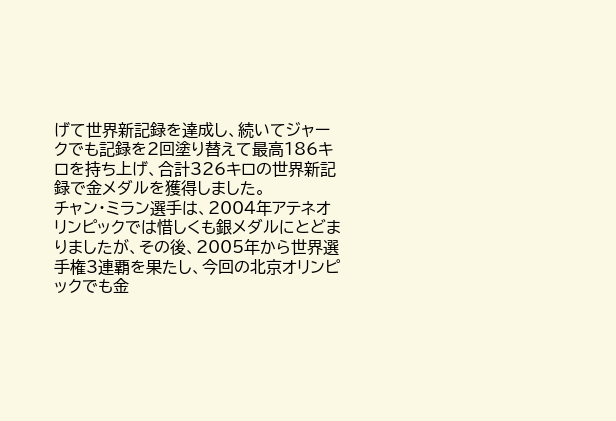げて世界新記録を達成し、続いてジャークでも記録を2回塗り替えて最高186キロを持ち上げ、合計326キロの世界新記録で金メダルを獲得しました。
チャン・ミラン選手は、2004年アテネオリンピックでは惜しくも銀メダルにとどまりましたが、その後、2005年から世界選手権3連覇を果たし、今回の北京オリンピックでも金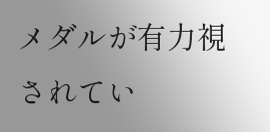メダルが有力視されてい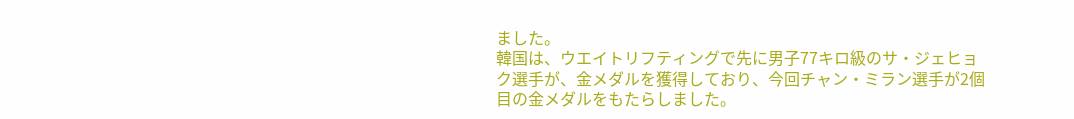ました。
韓国は、ウエイトリフティングで先に男子77キロ級のサ・ジェヒョク選手が、金メダルを獲得しており、今回チャン・ミラン選手が2個目の金メダルをもたらしました。